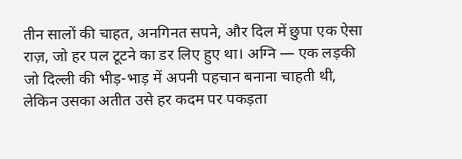तीन सालों की चाहत, अनगिनत सपने, और दिल में छुपा एक ऐसा राज़, जो हर पल टूटने का डर लिए हुए था। अग्नि — एक लड़की जो दिल्ली की भीड़-भाड़ में अपनी पहचान बनाना चाहती थी, लेकिन उसका अतीत उसे हर कदम पर पकड़ता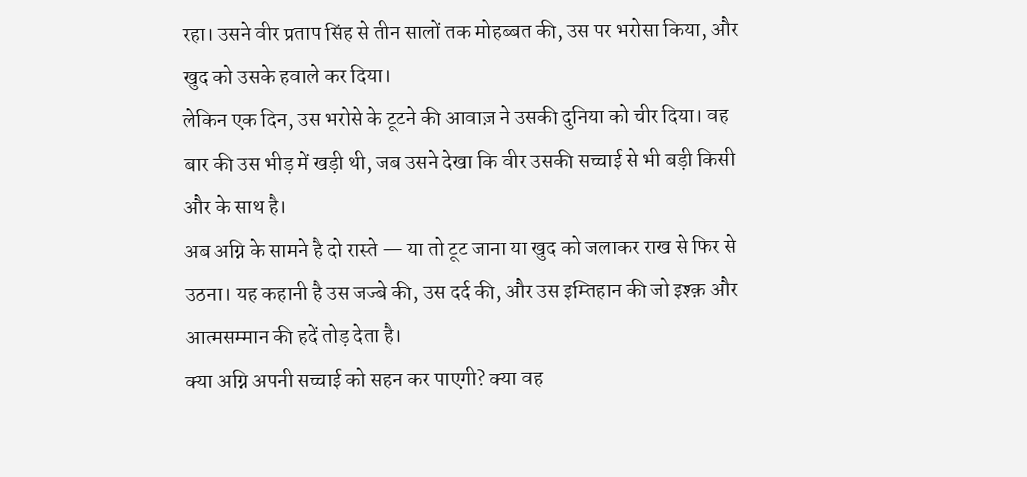रहा। उसने वीर प्रताप सिंह से तीन सालों तक मोहब्बत की, उस पर भरोसा किया, और खुद को उसके हवाले कर दिया।
लेकिन एक दिन, उस भरोसे के टूटने की आवाज़ ने उसकी दुनिया को चीर दिया। वह बार की उस भीड़ में खड़ी थी, जब उसने देखा कि वीर उसकी सच्चाई से भी बड़ी किसी और के साथ है।
अब अग्नि के सामने है दो रास्ते — या तो टूट जाना या खुद को जलाकर राख से फिर से उठना। यह कहानी है उस जज्बे की, उस दर्द की, और उस इम्तिहान की जो इश्क़ और आत्मसम्मान की हदें तोड़ देता है।
क्या अग्नि अपनी सच्चाई को सहन कर पाएगी? क्या वह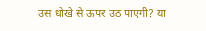उस धोखे से ऊपर उठ पाएगी? या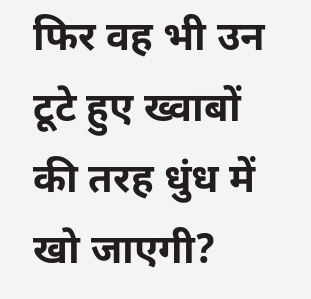फिर वह भी उन टूटे हुए ख्वाबों की तरह धुंध में खो जाएगी?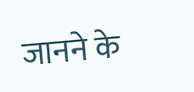जानने के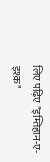लिए पढ़िए "इम्तिहान-ए-इश्क़"